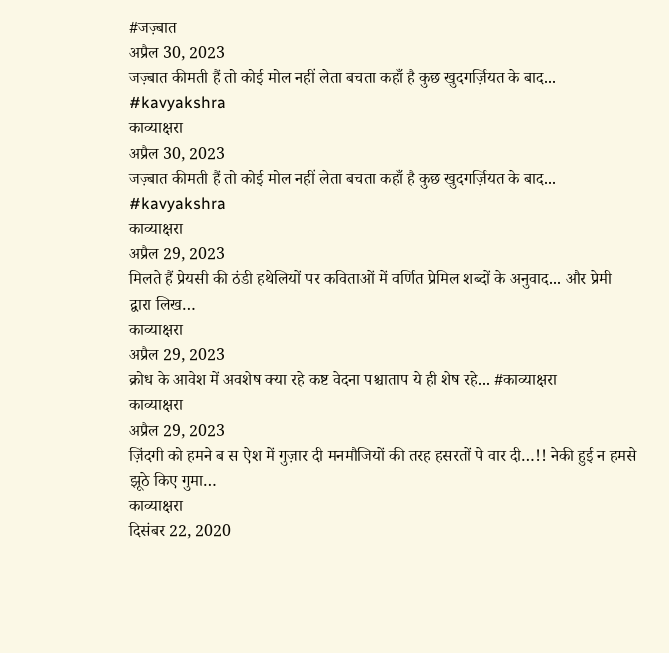#जज़्बात
अप्रैल 30, 2023
जज़्बात कीमती हैं तो कोई मोल नहीं लेता बचता कहाँ है कुछ खुदगर्ज़ियत के बाद... #kavyakshra
काव्याक्षरा
अप्रैल 30, 2023
जज़्बात कीमती हैं तो कोई मोल नहीं लेता बचता कहाँ है कुछ खुदगर्ज़ियत के बाद... #kavyakshra
काव्याक्षरा
अप्रैल 29, 2023
मिलते हैं प्रेयसी की ठंडी हथेलियों पर कविताओं में वर्णित प्रेमिल शब्दों के अनुवाद... और प्रेमी द्वारा लिख…
काव्याक्षरा
अप्रैल 29, 2023
क्रोध के आवेश में अवशेष क्या रहे कष्ट वेदना पश्चाताप ये ही शेष रहे... #काव्याक्षरा
काव्याक्षरा
अप्रैल 29, 2023
ज़िंदगी को हमने ब स ऐश में गुज़ार दी मनमौजियों की तरह हसरतों पे वार दी…!! नेकी हुई न हमसे झूठे किए गुमा…
काव्याक्षरा
दिसंबर 22, 2020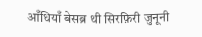आँधियाँ बेसब्र थी सिरफ़िरी जुनूनी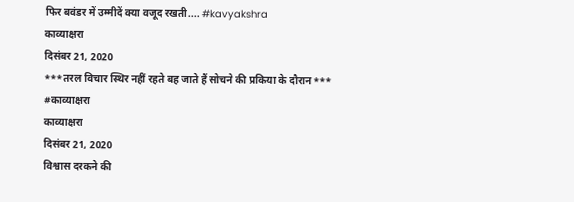फिर बवंडर में उम्मीदें क्या वजूद रखती.... #kavyakshra
काव्याक्षरा
दिसंबर 21, 2020
***तरल विचार स्थिर नहीं रहते बह जाते हैं सोचने की प्रकिया के दौरान*** #काव्याक्षरा
काव्याक्षरा
दिसंबर 21, 2020
विश्वास दरकने की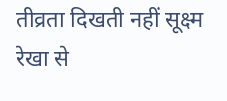तीव्रता दिखती नहीं सूक्ष्म रेखा से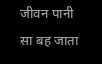जीवन पानी सा बह जाता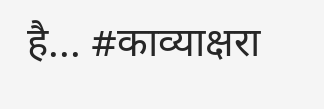है... #काव्याक्षरा